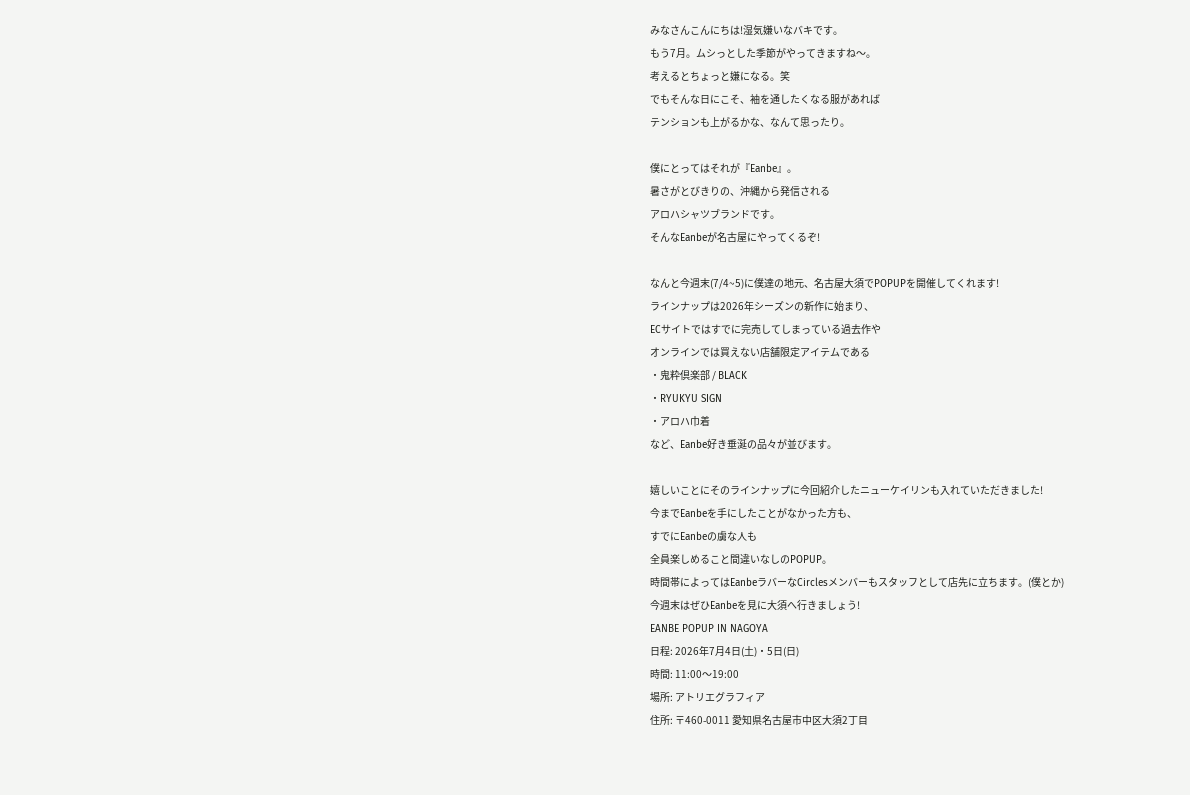みなさんこんにちは!湿気嫌いなバキです。
もう7月。ムシっとした季節がやってきますね〜。
考えるとちょっと嫌になる。笑
でもそんな日にこそ、袖を通したくなる服があれば
テンションも上がるかな、なんて思ったり。

僕にとってはそれが『Eanbe』。
暑さがとびきりの、沖縄から発信される
アロハシャツブランドです。
そんなEanbeが名古屋にやってくるぞ!

なんと今週末(7/4~5)に僕達の地元、名古屋大須でPOPUPを開催してくれます!
ラインナップは2026年シーズンの新作に始まり、
ECサイトではすでに完売してしまっている過去作や
オンラインでは買えない店舗限定アイテムである
・鬼粋倶楽部 / BLACK
・RYUKYU SIGN
・アロハ巾着
など、Eanbe好き垂涎の品々が並びます。

嬉しいことにそのラインナップに今回紹介したニューケイリンも入れていただきました!
今までEanbeを手にしたことがなかった方も、
すでにEanbeの虜な人も
全員楽しめること間違いなしのPOPUP。
時間帯によってはEanbeラバーなCirclesメンバーもスタッフとして店先に立ちます。(僕とか)
今週末はぜひEanbeを見に大須へ行きましょう!
EANBE POPUP IN NAGOYA
日程: 2026年7月4日(土)・5日(日)
時間: 11:00〜19:00
場所: アトリエグラフィア
住所: 〒460-0011 愛知県名古屋市中区大須2丁目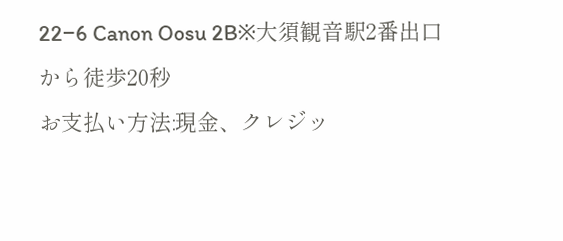22−6 Canon Oosu 2B※大須観音駅2番出口から徒歩20秒
お支払い方法:現金、クレジッ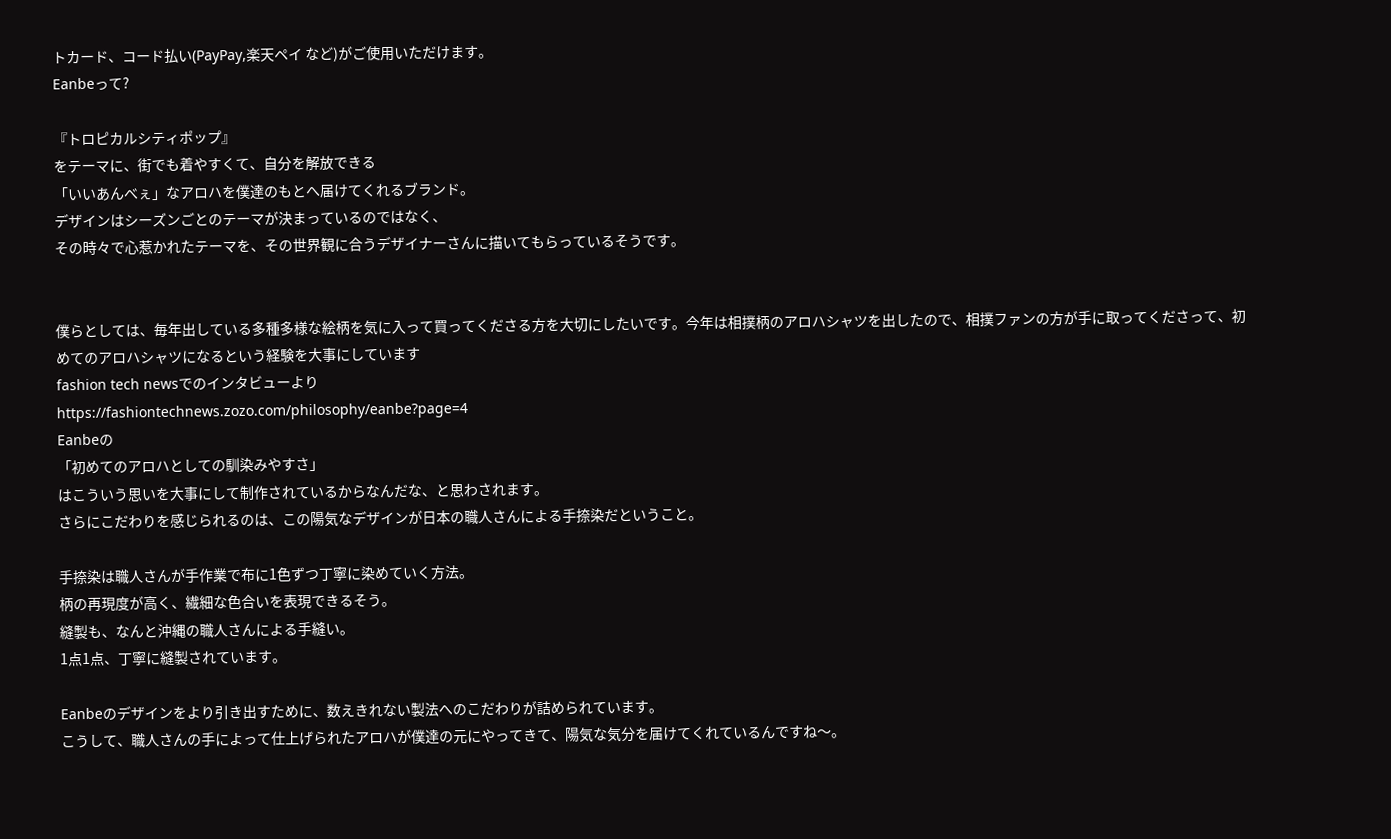トカード、コード払い(PayPay,楽天ペイ など)がご使用いただけます。
Eanbeって?

『トロピカルシティポップ』
をテーマに、街でも着やすくて、自分を解放できる
「いいあんべぇ」なアロハを僕達のもとへ届けてくれるブランド。
デザインはシーズンごとのテーマが決まっているのではなく、
その時々で心惹かれたテーマを、その世界観に合うデザイナーさんに描いてもらっているそうです。


僕らとしては、毎年出している多種多様な絵柄を気に入って買ってくださる方を大切にしたいです。今年は相撲柄のアロハシャツを出したので、相撲ファンの方が手に取ってくださって、初めてのアロハシャツになるという経験を大事にしています
fashion tech newsでのインタビューより
https://fashiontechnews.zozo.com/philosophy/eanbe?page=4
Eanbeの
「初めてのアロハとしての馴染みやすさ」
はこういう思いを大事にして制作されているからなんだな、と思わされます。
さらにこだわりを感じられるのは、この陽気なデザインが日本の職人さんによる手捺染だということ。

手捺染は職人さんが手作業で布に1色ずつ丁寧に染めていく方法。
柄の再現度が高く、繊細な色合いを表現できるそう。
縫製も、なんと沖縄の職人さんによる手縫い。
1点1点、丁寧に縫製されています。

Eanbeのデザインをより引き出すために、数えきれない製法へのこだわりが詰められています。
こうして、職人さんの手によって仕上げられたアロハが僕達の元にやってきて、陽気な気分を届けてくれているんですね〜。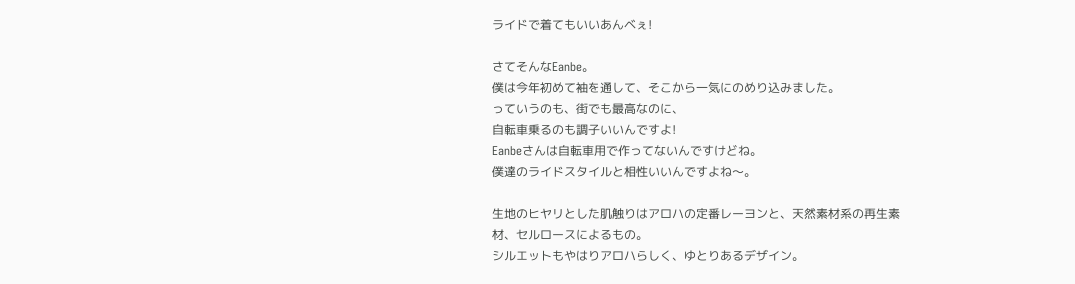ライドで着てもいいあんベぇ!

さてそんなEanbe。
僕は今年初めて袖を通して、そこから一気にのめり込みました。
っていうのも、街でも最高なのに、
自転車乗るのも調子いいんですよ!
Eanbeさんは自転車用で作ってないんですけどね。
僕達のライドスタイルと相性いいんですよね〜。

生地のヒヤリとした肌触りはアロハの定番レーヨンと、天然素材系の再生素材、セルロースによるもの。
シルエットもやはりアロハらしく、ゆとりあるデザイン。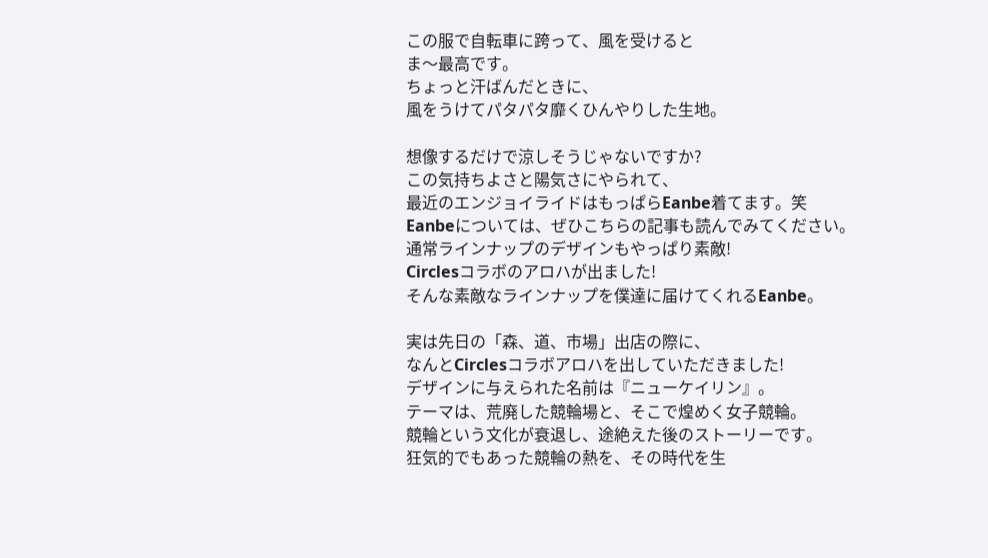この服で自転車に跨って、風を受けると
ま〜最高です。
ちょっと汗ばんだときに、
風をうけてパタパタ靡くひんやりした生地。

想像するだけで涼しそうじゃないですか?
この気持ちよさと陽気さにやられて、
最近のエンジョイライドはもっぱらEanbe着てます。笑
Eanbeについては、ぜひこちらの記事も読んでみてください。
通常ラインナップのデザインもやっぱり素敵!
Circlesコラボのアロハが出ました!
そんな素敵なラインナップを僕達に届けてくれるEanbe。

実は先日の「森、道、市場」出店の際に、
なんとCirclesコラボアロハを出していただきました!
デザインに与えられた名前は『ニューケイリン』。
テーマは、荒廃した競輪場と、そこで煌めく女子競輪。
競輪という文化が衰退し、途絶えた後のストーリーです。
狂気的でもあった競輪の熱を、その時代を生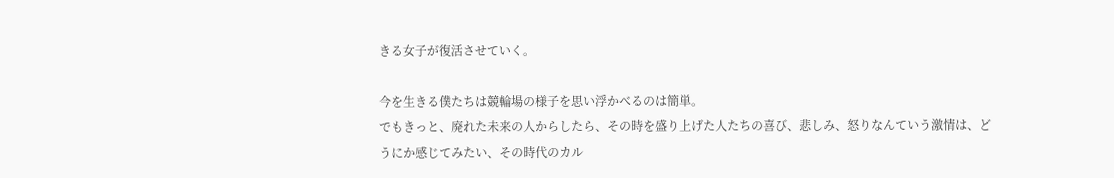きる女子が復活させていく。

今を生きる僕たちは競輪場の様子を思い浮かべるのは簡単。
でもきっと、廃れた未来の人からしたら、その時を盛り上げた人たちの喜び、悲しみ、怒りなんていう激情は、どうにか感じてみたい、その時代のカル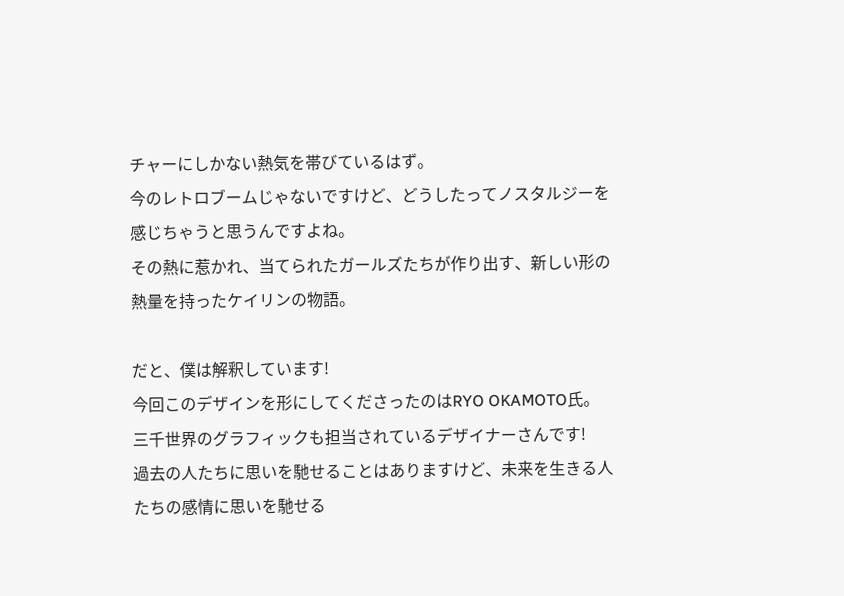チャーにしかない熱気を帯びているはず。
今のレトロブームじゃないですけど、どうしたってノスタルジーを感じちゃうと思うんですよね。
その熱に惹かれ、当てられたガールズたちが作り出す、新しい形の熱量を持ったケイリンの物語。

だと、僕は解釈しています!
今回このデザインを形にしてくださったのはRYO OKAMOTO氏。
三千世界のグラフィックも担当されているデザイナーさんです!
過去の人たちに思いを馳せることはありますけど、未来を生きる人たちの感情に思いを馳せる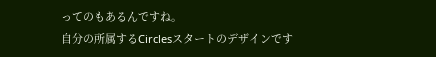ってのもあるんですね。
自分の所属するCirclesスタートのデザインです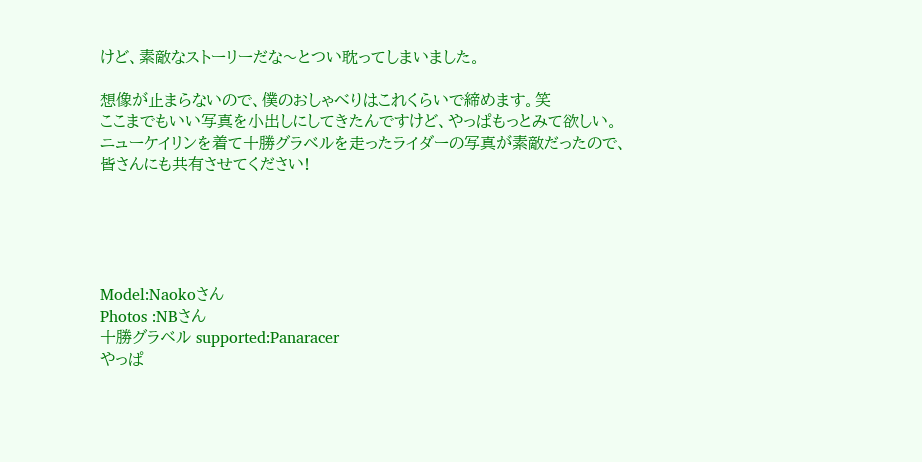けど、素敵なストーリーだな〜とつい耽ってしまいました。

想像が止まらないので、僕のおしゃべりはこれくらいで締めます。笑
ここまでもいい写真を小出しにしてきたんですけど、やっぱもっとみて欲しい。
ニューケイリンを着て十勝グラベルを走ったライダーの写真が素敵だったので、
皆さんにも共有させてください!





Model:Naokoさん
Photos :NBさん
十勝グラベル supported:Panaracer
やっぱ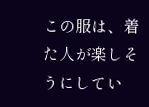この服は、着た人が楽しそうにしてい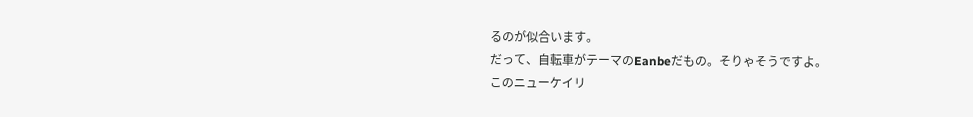るのが似合います。
だって、自転車がテーマのEanbeだもの。そりゃそうですよ。
このニューケイリ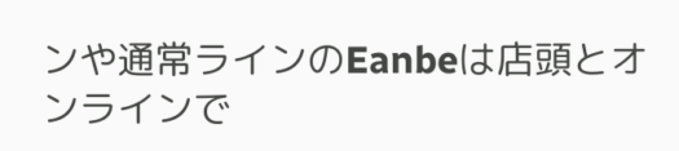ンや通常ラインのEanbeは店頭とオンラインで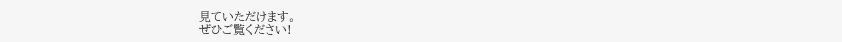見ていただけます。
ぜひご覧ください!